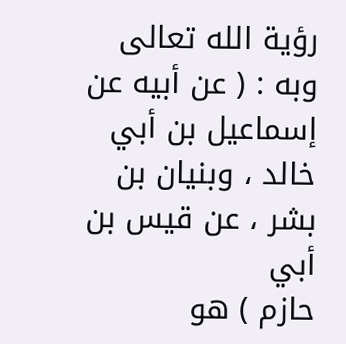رؤية الله تعالى
وبه : ( عن أبيه عن إسماعيل بن أبي خالد ، وبنيان بن بشر ، عن قيس بن أبي
حازم ) هو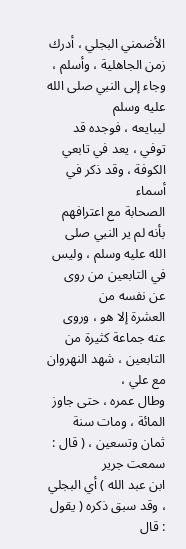الأضمني البجلي ، أدرك زمن الجاهلية ، وأسلم ، وجاء إلى النبي صلى الله عليه وسلم
ليبايعه ، فوجده قد توفي ، يعد في تابعي الكوفة ، وقد ذكر في أسماء
الصحابة مع اعترافهم بأنه لم ير النبي صلى الله عليه وسلم ، وليس في التابعين من روى عن نفسه من
العشرة إلا هو ، وروى عنه جماعة كثيرة من التابعين ، شهد النهروان مع علي ،
وطال عمره ، حتى جاوز المائة ، ومات سنة ثمان وتسعين ، ( قال : سمعت جرير
ابن عبد الله ) أي البجلي ، وقد سبق ذكره ( يقول : قال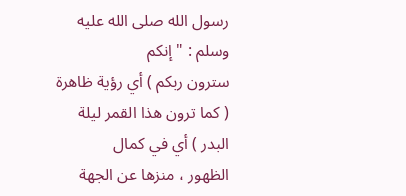رسول الله صلى الله عليه وسلم : " إنكم
سترون ربكم ) أي رؤية ظاهرة ( كما ترون هذا القمر ليلة البدر ) أي في كمال
الظهور ، منزها عن الجهة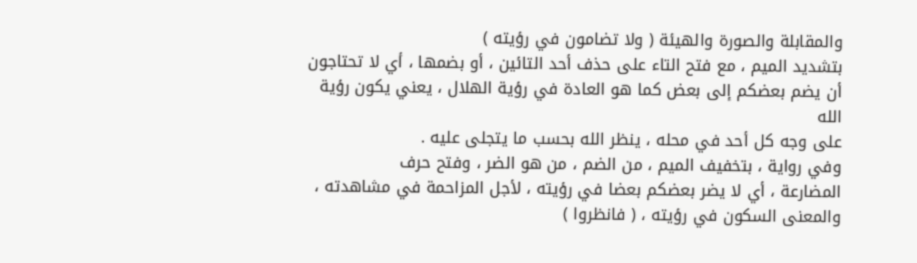والمقابلة والصورة والهيئة ( ولا تضامون في رؤيته )
بتشديد الميم ، مع فتح التاء على حذف أحد التائين ، أو بضمها ، أي لا تحتاجون
أن يضم بعضكم إلى بعض كما هو العادة في رؤية الهلال ، يعني يكون رؤية الله
على وجه كل أحد في محله ، ينظر الله بحسب ما يتجلى عليه .
وفي رواية ، بتخفيف الميم ، من الضم ، من هو الضر ، وفتح حرف
المضارعة ، أي لا يضر بعضكم بعضا في رؤيته ، لأجل المزاحمة في مشاهدته ،
والمعنى السكون في رؤيته ، ( فانظروا )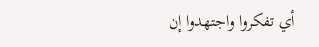أي تفكروا واجتهدوا إن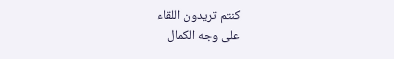كنتم تريدون اللقاء
على وجه الكمال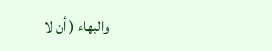والبهاء ( أن لا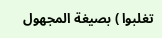تغلبوا ) بصيغة المجهول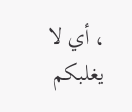، أي لا يغلبكم